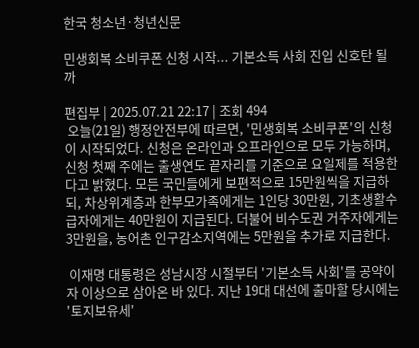한국 청소년·청년신문

민생회복 소비쿠폰 신청 시작... 기본소득 사회 진입 신호탄 될까

편집부 | 2025.07.21 22:17 | 조회 494
 오늘(21일) 행정안전부에 따르면, '민생회복 소비쿠폰'의 신청이 시작되었다. 신청은 온라인과 오프라인으로 모두 가능하며, 신청 첫째 주에는 출생연도 끝자리를 기준으로 요일제를 적용한다고 밝혔다. 모든 국민들에게 보편적으로 15만원씩을 지급하되, 차상위계층과 한부모가족에게는 1인당 30만원, 기초생활수급자에게는 40만원이 지급된다. 더불어 비수도권 거주자에게는 3만원을, 농어촌 인구감소지역에는 5만원을 추가로 지급한다.

 이재명 대통령은 성남시장 시절부터 '기본소득 사회'를 공약이자 이상으로 삼아온 바 있다. 지난 19대 대선에 출마할 당시에는 '토지보유세'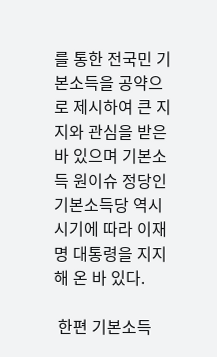를 통한 전국민 기본소득을 공약으로 제시하여 큰 지지와 관심을 받은 바 있으며 기본소득 원이슈 정당인 기본소득당 역시 시기에 따라 이재명 대통령을 지지해 온 바 있다.

 한편 기본소득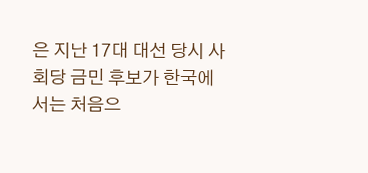은 지난 17대 대선 당시 사회당 금민 후보가 한국에서는 처음으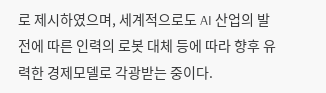로 제시하였으며, 세계적으로도 AI 산업의 발전에 따른 인력의 로봇 대체 등에 따라 향후 유력한 경제모델로 각광받는 중이다.